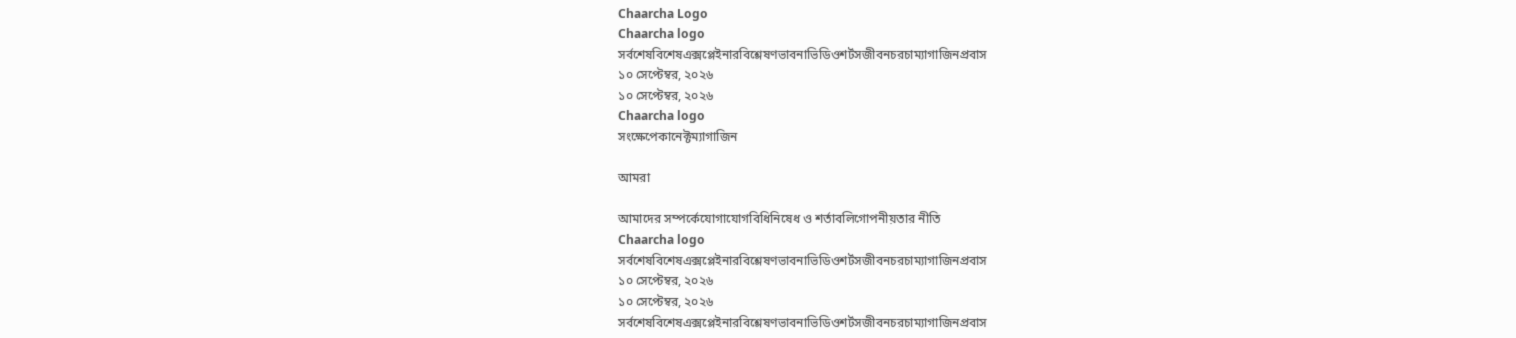Chaarcha Logo
Chaarcha logo
সর্বশেষবিশেষএক্সপ্লেইনারবিশ্লেষণভাবনাভিডিওশর্টসজীবনচরচাম্যাগাজিনপ্রবাস
১০ সেপ্টেম্বর, ২০২৬
১০ সেপ্টেম্বর, ২০২৬
Chaarcha logo
সংক্ষেপেকানেক্টম্যাগাজিন

আমরা

আমাদের সম্পর্কেযোগাযোগবিধিনিষেধ ও শর্তাবলিগোপনীয়তার নীতি
Chaarcha logo
সর্বশেষবিশেষএক্সপ্লেইনারবিশ্লেষণভাবনাভিডিওশর্টসজীবনচরচাম্যাগাজিনপ্রবাস
১০ সেপ্টেম্বর, ২০২৬
১০ সেপ্টেম্বর, ২০২৬
সর্বশেষবিশেষএক্সপ্লেইনারবিশ্লেষণভাবনাভিডিওশর্টসজীবনচরচাম্যাগাজিনপ্রবাস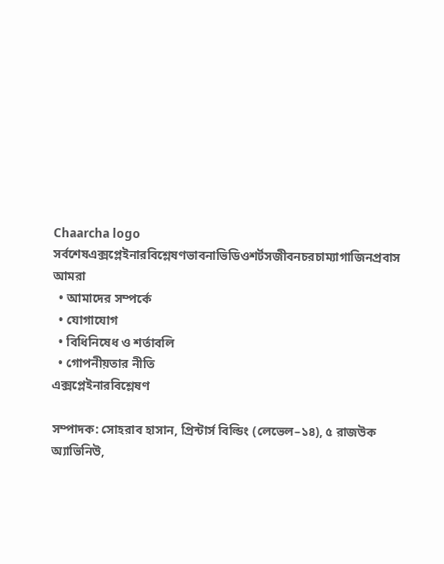Chaarcha logo
সর্বশেষএক্সপ্লেইনারবিশ্লেষণভাবনাভিডিওশর্টসজীবনচরচাম্যাগাজিনপ্রবাস
আমরা
  • আমাদের সম্পর্কে
  • যোগাযোগ
  • বিধিনিষেধ ও শর্তাবলি
  • গোপনীয়তার নীতি
এক্সপ্লেইনারবিশ্লেষণ

সম্পাদক: সোহরাব হাসান, প্রিন্টার্স বিল্ডিং (লেভেল–১৪), ৫ রাজউক অ্যাভিনিউ,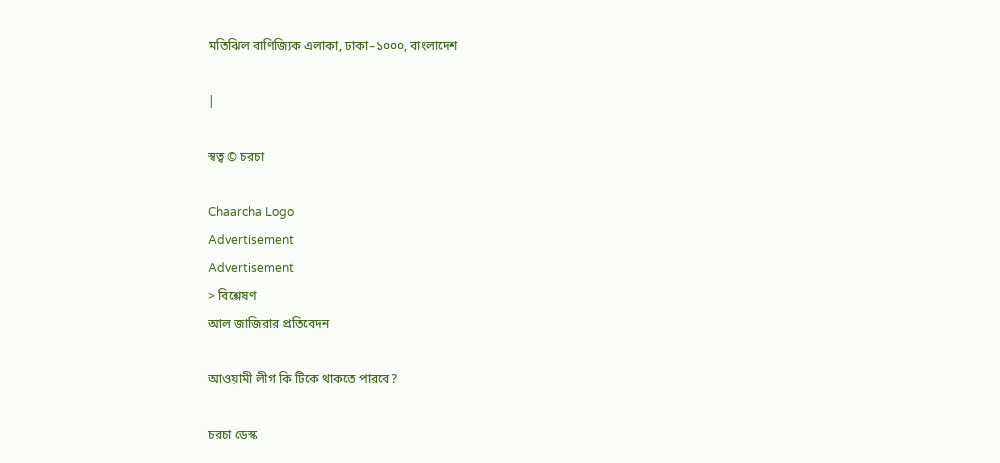মতিঝিল বাণিজ্যিক এলাকা, ঢাকা–১০০০, বাংলাদেশ

|

স্বত্ব © চরচা

Chaarcha Logo
Advertisement
Advertisement
> বিশ্লেষণ
আল জাজিরার প্রতিবেদন

আওয়ামী লীগ কি টিকে থাকতে পারবে?

চরচা ডেস্ক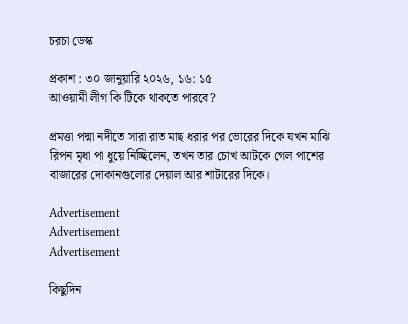চরচা ডেস্ক

প্রকাশ : ৩০ জানুয়ারি ২০২৬, ১৬: ১৫
আওয়ামী লীগ কি টিকে থাকতে পারবে?

প্রমত্তা পদ্মা নদীতে সারা রাত মাছ ধরার পর ভোরের দিকে যখন মাঝি রিপন মৃধা পা ধুয়ে নিচ্ছিলেন, তখন তার চোখ আটকে গেল পাশের বাজারের দোকানগুলোর দেয়াল আর শাটারের দিকে।

Advertisement
Advertisement
Advertisement

কিছুদিন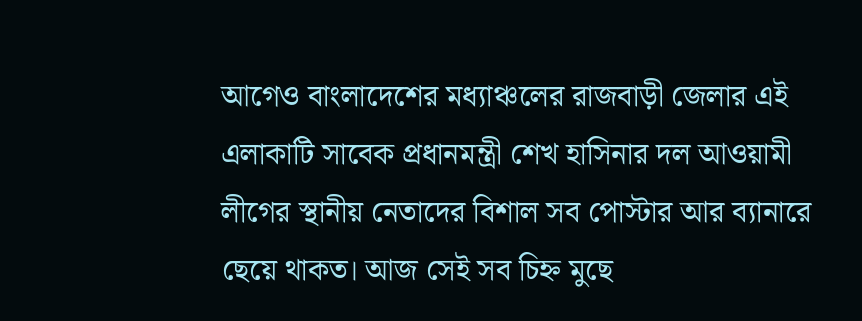আগেও বাংলাদেশের মধ্যাঞ্চলের রাজবাড়ী জেলার এই এলাকাটি সাবেক প্রধানমন্ত্রী শেখ হাসিনার দল আওয়ামী লীগের স্থানীয় নেতাদের বিশাল সব পোস্টার আর ব্যানারে ছেয়ে থাকত। আজ সেই সব চিহ্ন মুছে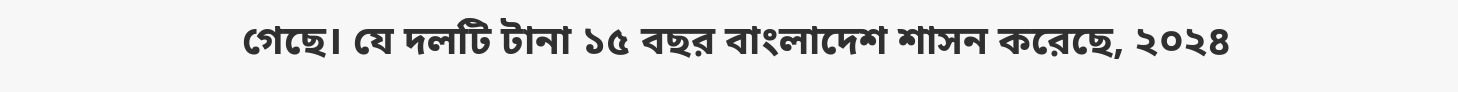গেছে। যে দলটি টানা ১৫ বছর বাংলাদেশ শাসন করেছে, ২০২৪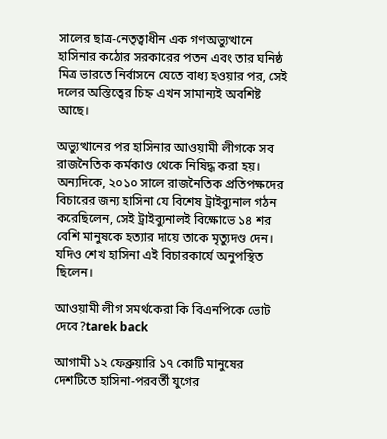সালের ছাত্র-নেতৃত্বাধীন এক গণঅভ্যুত্থানে হাসিনার কঠোর সরকারের পতন এবং তার ঘনিষ্ঠ মিত্র ভারতে নির্বাসনে যেতে বাধ্য হওয়ার পর, সেই দলের অস্তিত্বের চিহ্ন এখন সামান্যই অবশিষ্ট আছে।

অভ্যুত্থানের পর হাসিনার আওয়ামী লীগকে সব রাজনৈতিক কর্মকাণ্ড থেকে নিষিদ্ধ করা হয়। অন্যদিকে, ২০১০ সালে রাজনৈতিক প্রতিপক্ষদের বিচারের জন্য হাসিনা যে বিশেষ ট্রাইব্যুনাল গঠন করেছিলেন, সেই ট্রাইব্যুনালই বিক্ষোভে ১৪ শর বেশি মানুষকে হত্যার দায়ে তাকে মৃত্যুদণ্ড দেন। যদিও শেখ হাসিনা এই বিচারকার্যে অনুপস্থিত ছিলেন।

আওয়ামী লীগ সমর্থকেরা কি বিএনপিকে ভোট দেবে?tarek back

আগামী ১২ ফেব্রুয়ারি ১৭ কোটি মানুষের দেশটিতে হাসিনা-পরবর্তী যুগের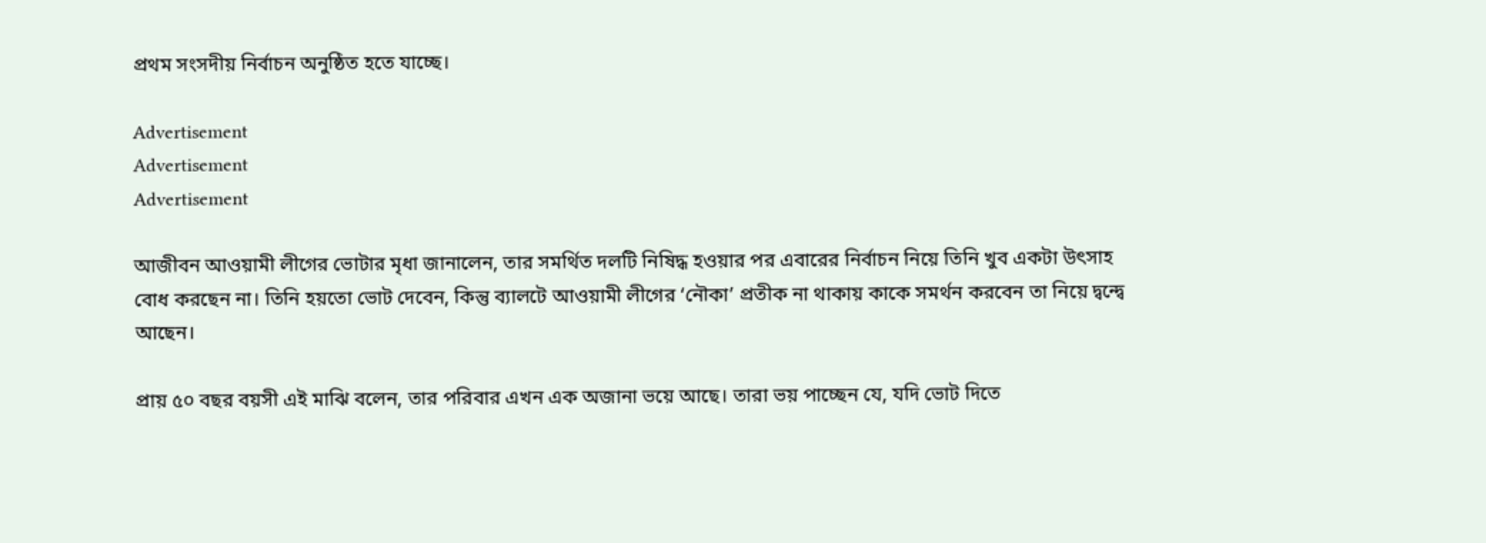প্রথম সংসদীয় নির্বাচন অনুষ্ঠিত হতে যাচ্ছে।

Advertisement
Advertisement
Advertisement

আজীবন আওয়ামী লীগের ভোটার মৃধা জানালেন, তার সমর্থিত দলটি নিষিদ্ধ হওয়ার পর এবারের নির্বাচন নিয়ে তিনি খুব একটা উৎসাহ বোধ করছেন না। তিনি হয়তো ভোট দেবেন, কিন্তু ব্যালটে আওয়ামী লীগের ‘নৌকা’ প্রতীক না থাকায় কাকে সমর্থন করবেন তা নিয়ে দ্বন্দ্বে আছেন।

প্রায় ৫০ বছর বয়সী এই মাঝি বলেন, তার পরিবার এখন এক অজানা ভয়ে আছে। তারা ভয় পাচ্ছেন যে, যদি ভোট দিতে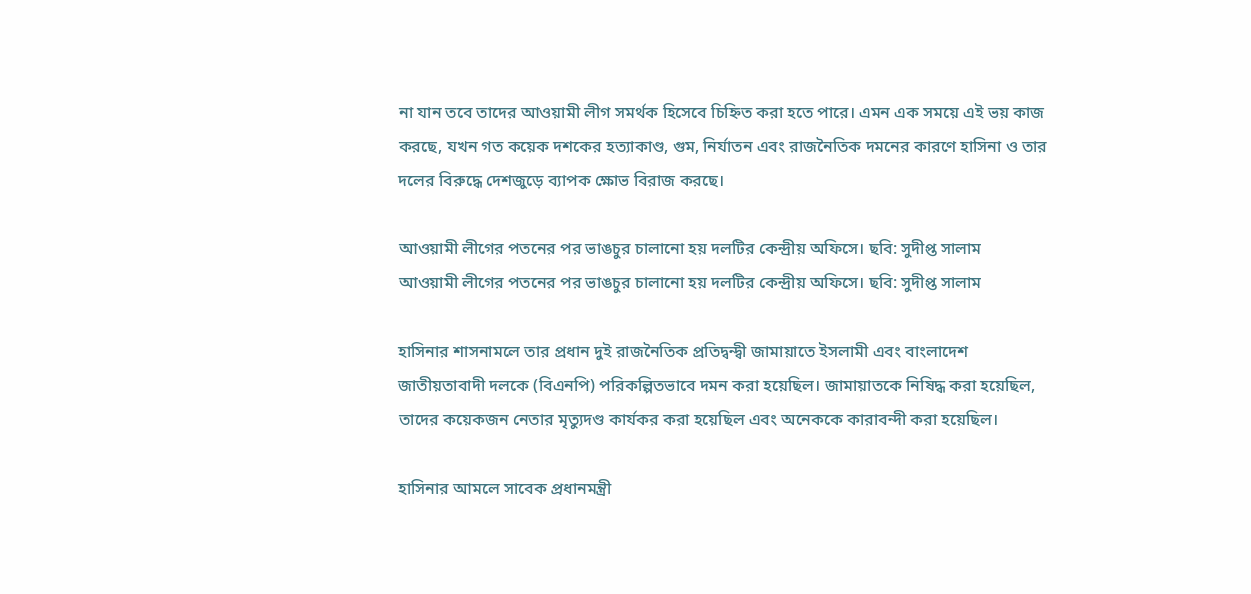না যান তবে তাদের আওয়ামী লীগ সমর্থক হিসেবে চিহ্নিত করা হতে পারে। এমন এক সময়ে এই ভয় কাজ করছে, যখন গত কয়েক দশকের হত্যাকাণ্ড, গুম, নির্যাতন এবং রাজনৈতিক দমনের কারণে হাসিনা ও তার দলের বিরুদ্ধে দেশজুড়ে ব্যাপক ক্ষোভ বিরাজ করছে।

আওয়ামী লীগের পতনের পর ভাঙচুর চালানো হয় দলটির কেন্দ্রীয় অফিসে। ছবি: সুদীপ্ত সালাম
আওয়ামী লীগের পতনের পর ভাঙচুর চালানো হয় দলটির কেন্দ্রীয় অফিসে। ছবি: সুদীপ্ত সালাম

হাসিনার শাসনামলে তার প্রধান দুই রাজনৈতিক প্রতিদ্বন্দ্বী জামায়াতে ইসলামী এবং বাংলাদেশ জাতীয়তাবাদী দলকে (বিএনপি) পরিকল্পিতভাবে দমন করা হয়েছিল। জামায়াতকে নিষিদ্ধ করা হয়েছিল, তাদের কয়েকজন নেতার মৃত্যুদণ্ড কার্যকর করা হয়েছিল এবং অনেককে কারাবন্দী করা হয়েছিল।

হাসিনার আমলে সাবেক প্রধানমন্ত্রী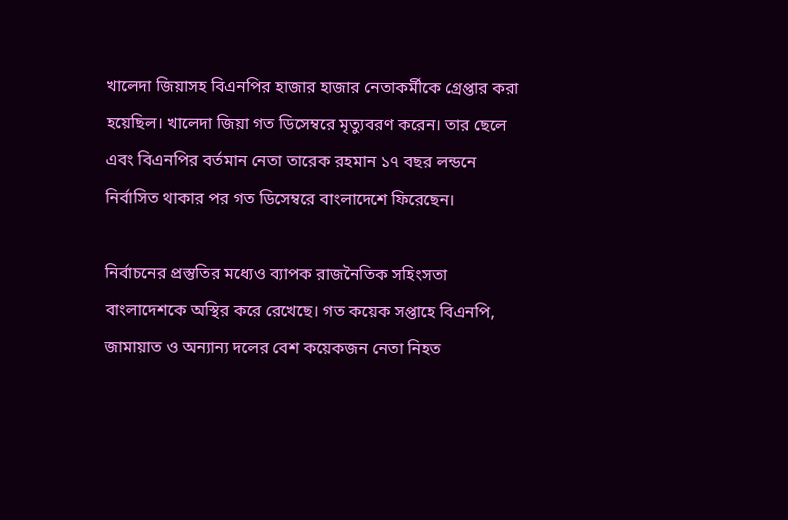খালেদা জিয়াসহ বিএনপির হাজার হাজার নেতাকর্মীকে গ্রেপ্তার করা হয়েছিল। খালেদা জিয়া গত ডিসেম্বরে মৃত্যুবরণ করেন। তার ছেলে এবং বিএনপির বর্তমান নেতা তারেক রহমান ১৭ বছর লন্ডনে নির্বাসিত থাকার পর গত ডিসেম্বরে বাংলাদেশে ফিরেছেন।

নির্বাচনের প্রস্তুতির মধ্যেও ব্যাপক রাজনৈতিক সহিংসতা বাংলাদেশকে অস্থির করে রেখেছে। গত কয়েক সপ্তাহে বিএনপি, জামায়াত ও অন্যান্য দলের বেশ কয়েকজন নেতা নিহত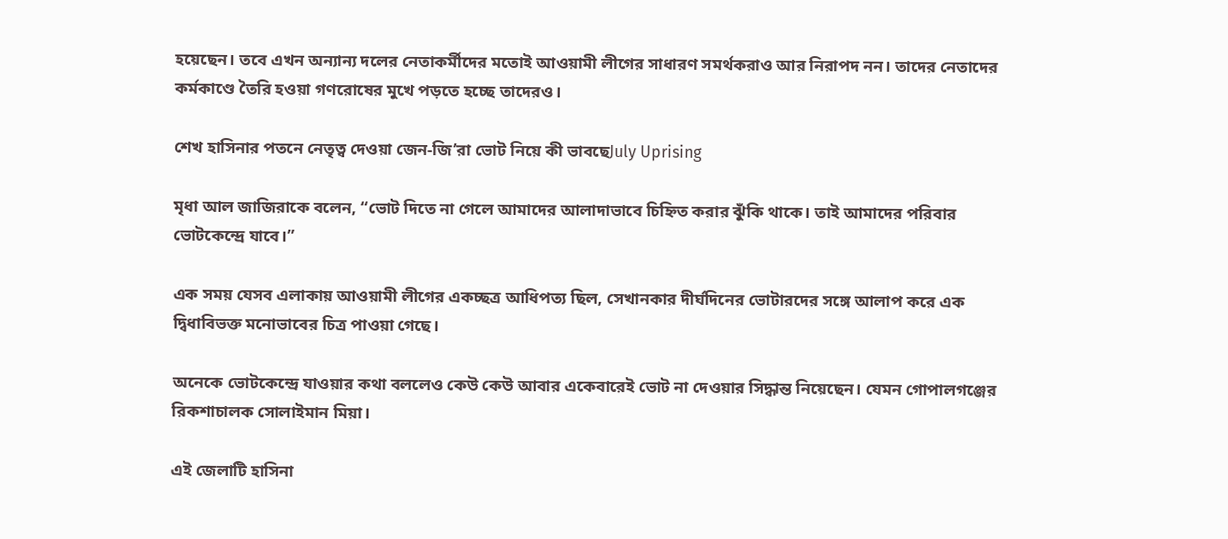হয়েছেন। তবে এখন অন্যান্য দলের নেতাকর্মীদের মতোই আওয়ামী লীগের সাধারণ সমর্থকরাও আর নিরাপদ নন। তাদের নেতাদের কর্মকাণ্ডে তৈরি হওয়া গণরোষের মুখে পড়তে হচ্ছে তাদেরও।

শেখ হাসিনার পতনে নেতৃত্ব দেওয়া জেন-জি’রা ভোট নিয়ে কী ভাবছেJuly Uprising

মৃধা আল জাজিরাকে বলেন, “ভোট দিতে না গেলে আমাদের আলাদাভাবে চিহ্নিত করার ঝুঁকি থাকে। তাই আমাদের পরিবার ভোটকেন্দ্রে যাবে।”

এক সময় যেসব এলাকায় আওয়ামী লীগের একচ্ছত্র আধিপত্য ছিল, সেখানকার দীর্ঘদিনের ভোটারদের সঙ্গে আলাপ করে এক দ্বিধাবিভক্ত মনোভাবের চিত্র পাওয়া গেছে।

অনেকে ভোটকেন্দ্রে যাওয়ার কথা বললেও কেউ কেউ আবার একেবারেই ভোট না দেওয়ার সিদ্ধান্ত নিয়েছেন। যেমন গোপালগঞ্জের রিকশাচালক সোলাইমান মিয়া।

এই জেলাটি হাসিনা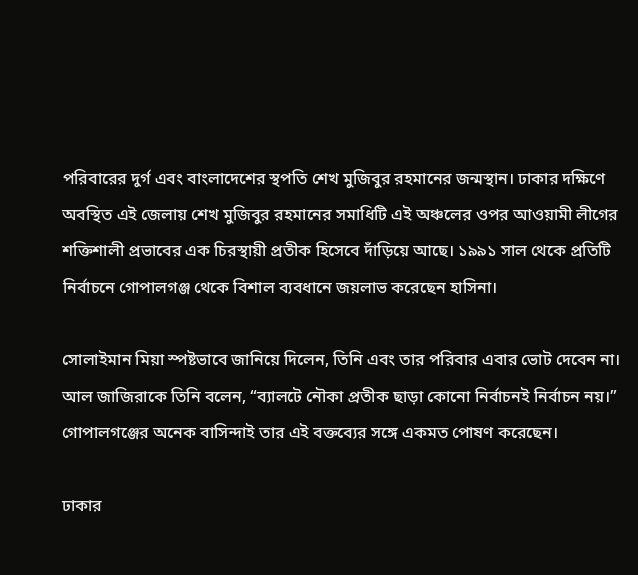পরিবারের দুর্গ এবং বাংলাদেশের স্থপতি শেখ মুজিবুর রহমানের জন্মস্থান। ঢাকার দক্ষিণে অবস্থিত এই জেলায় শেখ মুজিবুর রহমানের সমাধিটি এই অঞ্চলের ওপর আওয়ামী লীগের শক্তিশালী প্রভাবের এক চিরস্থায়ী প্রতীক হিসেবে দাঁড়িয়ে আছে। ১৯৯১ সাল থেকে প্রতিটি নির্বাচনে গোপালগঞ্জ থেকে বিশাল ব্যবধানে জয়লাভ করেছেন হাসিনা।

সোলাইমান মিয়া স্পষ্টভাবে জানিয়ে দিলেন, তিনি এবং তার পরিবার এবার ভোট দেবেন না। আল জাজিরাকে তিনি বলেন, “ব্যালটে নৌকা প্রতীক ছাড়া কোনো নির্বাচনই নির্বাচন নয়।” গোপালগঞ্জের অনেক বাসিন্দাই তার এই বক্তব্যের সঙ্গে একমত পোষণ করেছেন।

ঢাকার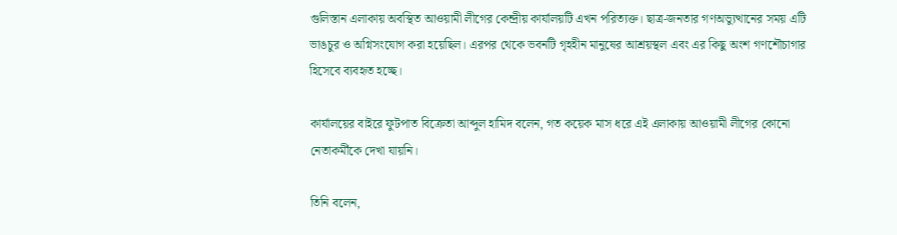গুলিস্তান এলাকায় অবস্থিত আওয়ামী লীগের কেন্দ্রীয় কার্যালয়টি এখন পরিত্যক্ত। ছাত্র-জনতার গণঅভ্যুত্থানের সময় এটি ভাঙচুর ও অগ্নিসংযোগ করা হয়েছিল। এরপর থেকে ভবনটি গৃহহীন মানুষের আশ্রয়স্থল এবং এর কিছু অংশ গণশৌচাগার হিসেবে ব্যবহৃত হচ্ছে।

কার্যালয়ের বাইরে ফুটপাত বিক্রেতা আব্দুল হামিদ বলেন, গত কয়েক মাস ধরে এই এলাকায় আওয়ামী লীগের কোনো নেতাকর্মীকে দেখা যায়নি।

তিনি বলেন,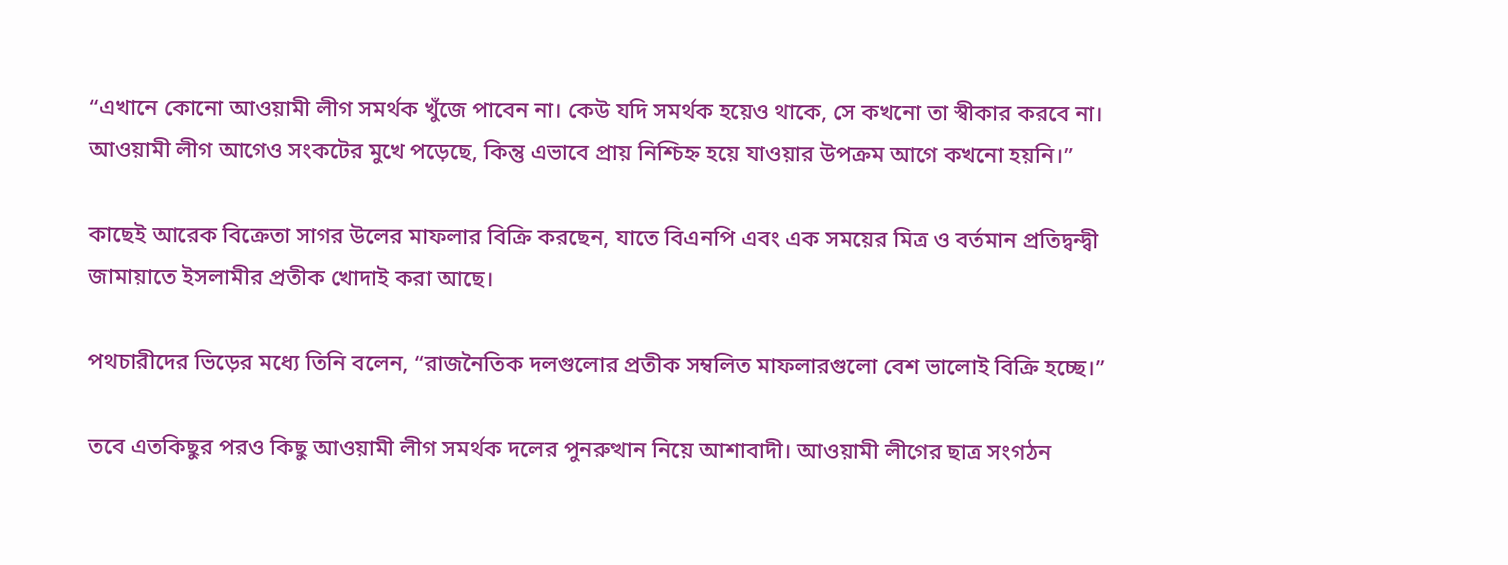“এখানে কোনো আওয়ামী লীগ সমর্থক খুঁজে পাবেন না। কেউ যদি সমর্থক হয়েও থাকে, সে কখনো তা স্বীকার করবে না। আওয়ামী লীগ আগেও সংকটের মুখে পড়েছে, কিন্তু এভাবে প্রায় নিশ্চিহ্ন হয়ে যাওয়ার উপক্রম আগে কখনো হয়নি।”

কাছেই আরেক বিক্রেতা সাগর উলের মাফলার বিক্রি করছেন, যাতে বিএনপি এবং এক সময়ের মিত্র ও বর্তমান প্রতিদ্বন্দ্বী জামায়াতে ইসলামীর প্রতীক খোদাই করা আছে।

পথচারীদের ভিড়ের মধ্যে তিনি বলেন, “রাজনৈতিক দলগুলোর প্রতীক সম্বলিত মাফলারগুলো বেশ ভালোই বিক্রি হচ্ছে।”

তবে এতকিছুর পরও কিছু আওয়ামী লীগ সমর্থক দলের পুনরুত্থান নিয়ে আশাবাদী। আওয়ামী লীগের ছাত্র সংগঠন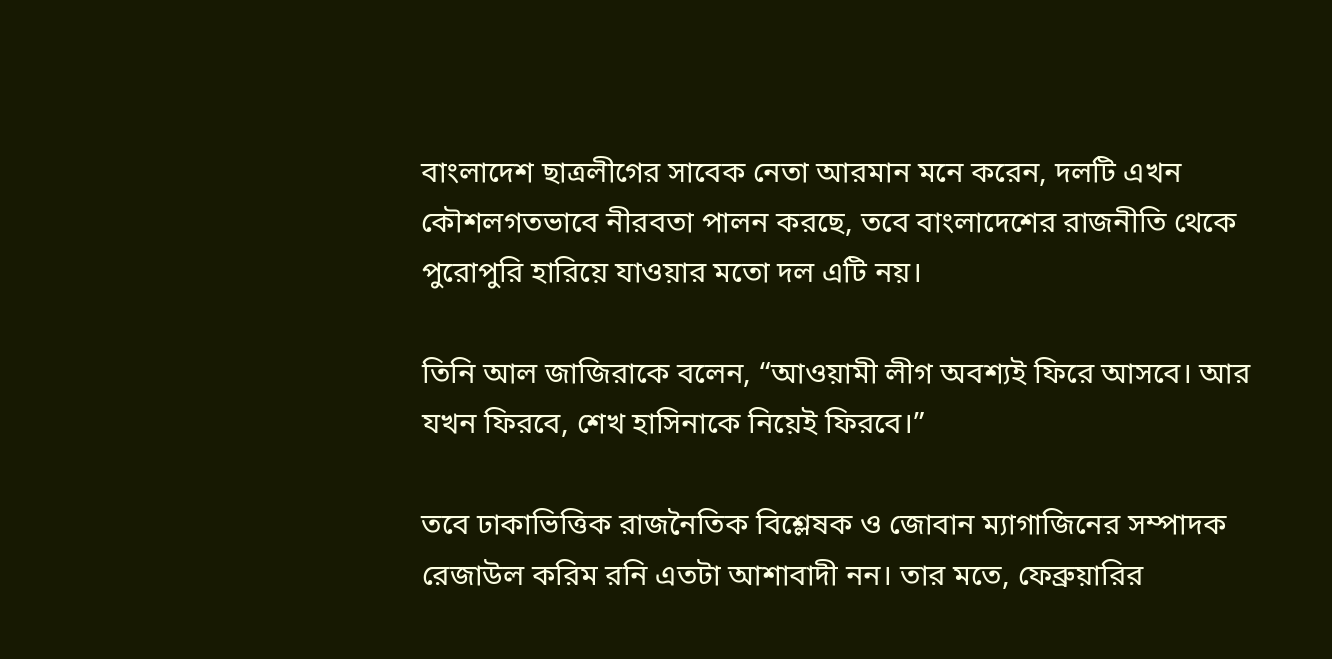বাংলাদেশ ছাত্রলীগের সাবেক নেতা আরমান মনে করেন, দলটি এখন কৌশলগতভাবে নীরবতা পালন করছে, তবে বাংলাদেশের রাজনীতি থেকে পুরোপুরি হারিয়ে যাওয়ার মতো দল এটি নয়।

তিনি আল জাজিরাকে বলেন, “আওয়ামী লীগ অবশ্যই ফিরে আসবে। আর যখন ফিরবে, শেখ হাসিনাকে নিয়েই ফিরবে।”

তবে ঢাকাভিত্তিক রাজনৈতিক বিশ্লেষক ও জোবান ম্যাগাজিনের সম্পাদক রেজাউল করিম রনি এতটা আশাবাদী নন। তার মতে, ফেব্রুয়ারির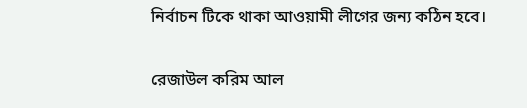নির্বাচন টিকে থাকা আওয়ামী লীগের জন্য কঠিন হবে।

রেজাউল করিম আল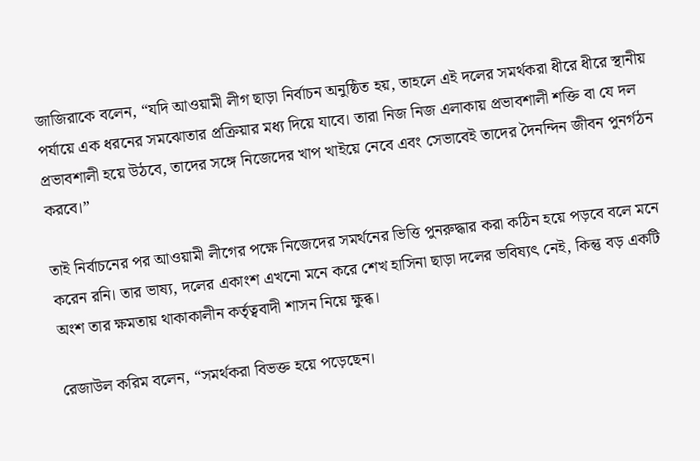জাজিরাকে বলেন, “যদি আওয়ামী লীগ ছাড়া নির্বাচন অনুষ্ঠিত হয়, তাহলে এই দলের সমর্থকরা ধীরে ধীরে স্থানীয় পর্যায়ে এক ধরনের সমঝোতার প্রক্রিয়ার মধ্য দিয়ে যাবে। তারা নিজ নিজ এলাকায় প্রভাবশালী শক্তি বা যে দল প্রভাবশালী হয়ে উঠবে, তাদের সঙ্গে নিজেদের খাপ খাইয়ে নেবে এবং সেভাবেই তাদের দৈনন্দিন জীবন পুনর্গঠন করবে।”

তাই নির্বাচনের পর আওয়ামী লীগের পক্ষে নিজেদের সমর্থনের ভিত্তি পুনরুদ্ধার করা কঠিন হয়ে পড়বে বলে মনে করেন রনি। তার ভাষ্য, দলের একাংশ এখনো মনে করে শেখ হাসিনা ছাড়া দলের ভবিষ্যৎ নেই, কিন্তু বড় একটি অংশ তার ক্ষমতায় থাকাকালীন কর্তৃত্ববাদী শাসন নিয়ে ক্ষুব্ধ।

রেজাউল করিম বলেন, “সমর্থকরা বিভক্ত হয়ে পড়েছেন।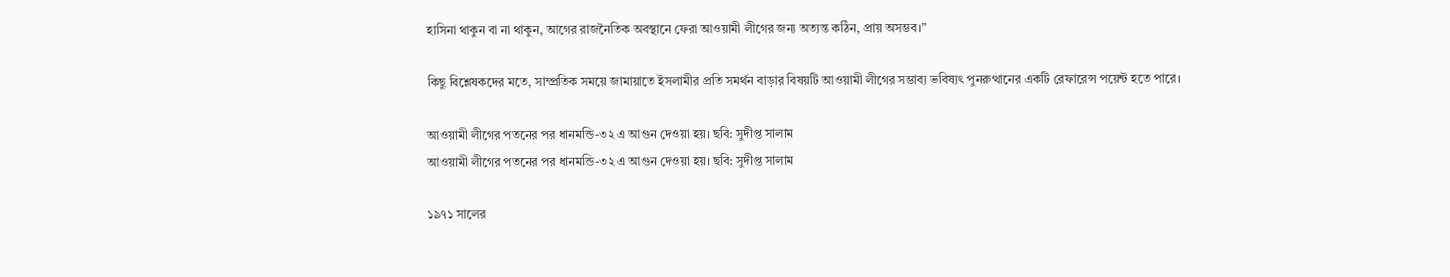হাসিনা থাকুন বা না থাকুন, আগের রাজনৈতিক অবস্থানে ফেরা আওয়ামী লীগের জন্য অত্যন্ত কঠিন, প্রায় অসম্ভব।”

কিছু বিশ্লেষকদের মতে, সাম্প্রতিক সময়ে জামায়াতে ইসলামীর প্রতি সমর্থন বাড়ার বিষয়টি আওয়ামী লীগের সম্ভাব্য ভবিষ্যৎ পুনরুত্থানের একটি রেফারেন্স পয়েন্ট হতে পারে।

আওয়ামী লীগের পতনের পর ধানমন্ডি-৩২ এ আগুন দেওয়া হয়। ছবি: সুদীপ্ত সালাম
আওয়ামী লীগের পতনের পর ধানমন্ডি-৩২ এ আগুন দেওয়া হয়। ছবি: সুদীপ্ত সালাম

১৯৭১ সালের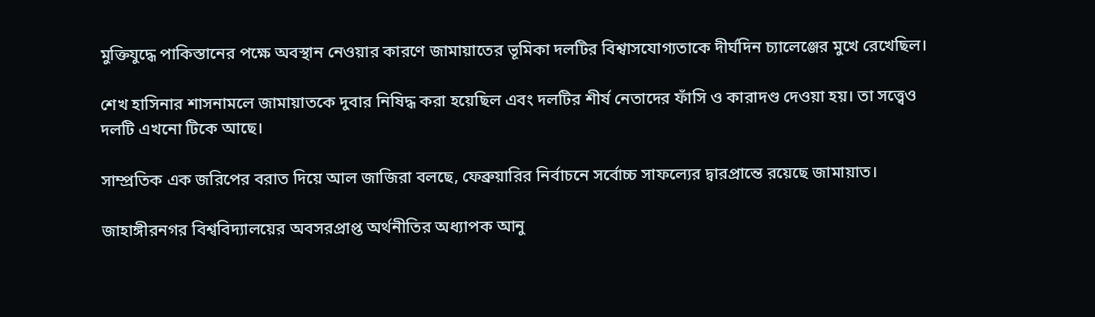মুক্তিযুদ্ধে পাকিস্তানের পক্ষে অবস্থান নেওয়ার কারণে জামায়াতের ভূমিকা দলটির বিশ্বাসযোগ্যতাকে দীর্ঘদিন চ্যালেঞ্জের মুখে রেখেছিল।

শেখ হাসিনার শাসনামলে জামায়াতকে দুবার নিষিদ্ধ করা হয়েছিল এবং দলটির শীর্ষ নেতাদের ফাঁসি ও কারাদণ্ড দেওয়া হয়। তা সত্ত্বেও দলটি এখনো টিকে আছে।

সাম্প্রতিক এক জরিপের বরাত দিয়ে আল জাজিরা বলছে, ফেব্রুয়ারির নির্বাচনে সর্বোচ্চ সাফল্যের দ্বারপ্রান্তে রয়েছে জামায়াত।

জাহাঙ্গীরনগর বিশ্ববিদ্যালয়ের অবসরপ্রাপ্ত অর্থনীতির অধ্যাপক আনু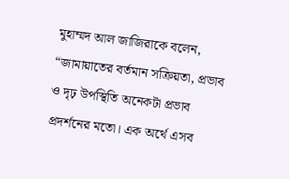মুহাম্মদ আল জাজিরাকে বলেন, “জামায়াতের বর্তমান সক্রিয়তা, প্রভাব ও দৃঢ় উপস্থিতি অনেকটা প্রভাব প্রদর্শনের মতো। এক অর্থে এসব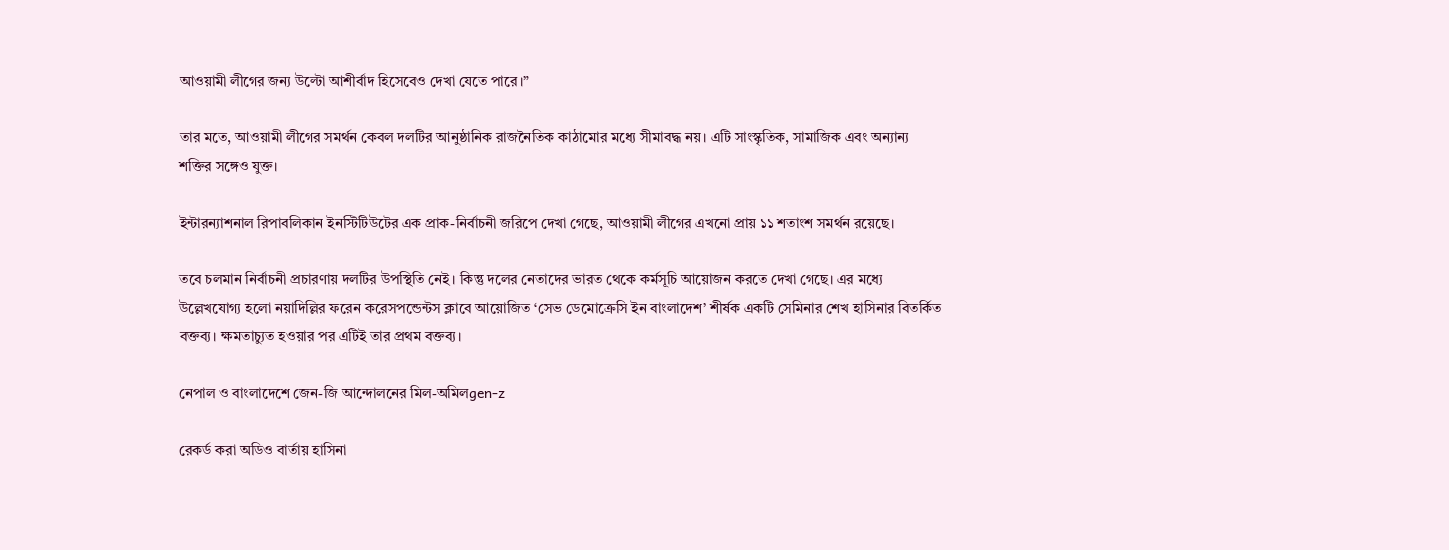আওয়ামী লীগের জন্য উল্টো আশীর্বাদ হিসেবেও দেখা যেতে পারে।”

তার মতে, আওয়ামী লীগের সমর্থন কেবল দলটির আনুষ্ঠানিক রাজনৈতিক কাঠামোর মধ্যে সীমাবদ্ধ নয়। এটি সাংস্কৃতিক, সামাজিক এবং অন্যান্য শক্তির সঙ্গেও যুক্ত।

ইন্টারন্যাশনাল রিপাবলিকান ইনস্টিটিউটের এক প্রাক-নির্বাচনী জরিপে দেখা গেছে, আওয়ামী লীগের এখনো প্রায় ১১ শতাংশ সমর্থন রয়েছে।

তবে চলমান নির্বাচনী প্রচারণায় দলটির উপস্থিতি নেই। কিন্তু দলের নেতাদের ভারত থেকে কর্মসূচি আয়োজন করতে দেখা গেছে। এর মধ্যে উল্লেখযোগ্য হলো নয়াদিল্লির ফরেন করেসপন্ডেন্টস ক্লাবে আয়োজিত ‘সেভ ডেমোক্রেসি ইন বাংলাদেশ’ শীর্ষক একটি সেমিনার শেখ হাসিনার বিতর্কিত বক্তব্য। ক্ষমতাচ্যুত হওয়ার পর এটিই তার প্রথম বক্তব্য।

নেপাল ও বাংলাদেশে জেন-জি আন্দোলনের মিল-অমিলgen-z

রেকর্ড করা অডিও বার্তায় হাসিনা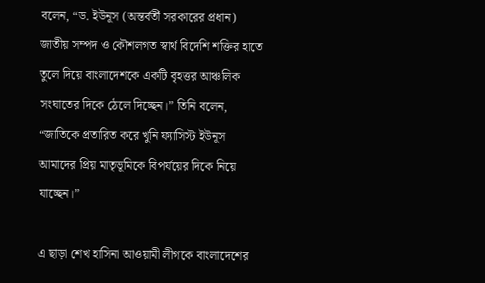বলেন, “ড. ইউনূস (অন্তর্বর্তী সরকারের প্রধান) জাতীয় সম্পদ ও কৌশলগত স্বার্থ বিদেশি শক্তির হাতে তুলে দিয়ে বাংলাদেশকে একটি বৃহত্তর আঞ্চলিক সংঘাতের দিকে ঠেলে দিচ্ছেন।” তিনি বলেন, “জাতিকে প্রতারিত করে খুনি ফ্যাসিস্ট ইউনূস আমাদের প্রিয় মাতৃভূমিকে বিপর্যয়ের দিকে নিয়ে যাচ্ছেন।”

এ ছাড়া শেখ হাসিনা আওয়ামী লীগকে বাংলাদেশের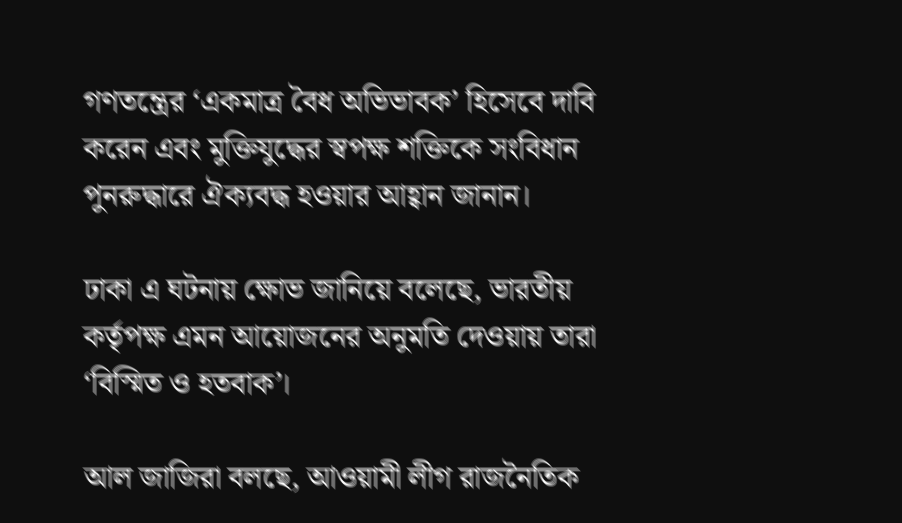গণতন্ত্রের ‘একমাত্র বৈধ অভিভাবক’ হিসেবে দাবি করেন এবং মুক্তিযুদ্ধের স্বপক্ষ শক্তিকে সংবিধান পুনরুদ্ধারে ঐক্যবদ্ধ হওয়ার আহ্বান জানান।

ঢাকা এ ঘটনায় ক্ষোভ জানিয়ে বলেছে, ভারতীয় কর্তৃপক্ষ এমন আয়োজনের অনুমতি দেওয়ায় তারা ‘বিস্মিত ও হতবাক’।

আল জাজিরা বলছে, আওয়ামী লীগ রাজনৈতিক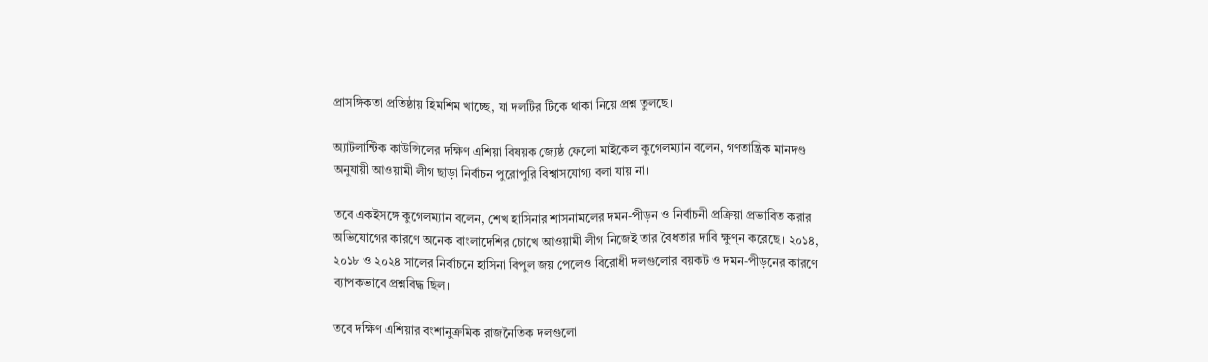প্রাসঙ্গিকতা প্রতিষ্ঠায় হিমশিম খাচ্ছে, যা দলটির টিকে থাকা নিয়ে প্রশ্ন তুলছে।

অ্যাটলান্টিক কাউন্সিলের দক্ষিণ এশিয়া বিষয়ক জ্যেষ্ঠ ফেলো মাইকেল কুগেলম্যান বলেন, গণতান্ত্রিক মানদণ্ড অনুযায়ী আওয়ামী লীগ ছাড়া নির্বাচন পুরোপুরি বিশ্বাসযোগ্য বলা যায় না।

তবে একইসঙ্গে কুগেলম্যান বলেন, শেখ হাসিনার শাসনামলের দমন-পীড়ন ও নির্বাচনী প্রক্রিয়া প্রভাবিত করার অভিযোগের কারণে অনেক বাংলাদেশির চোখে আওয়ামী লীগ নিজেই তার বৈধতার দাবি ক্ষুণ্ন করেছে। ২০১৪, ২০১৮ ও ২০২৪ সালের নির্বাচনে হাসিনা বিপুল জয় পেলেও বিরোধী দলগুলোর বয়কট ও দমন-পীড়নের কারণে ব্যাপকভাবে প্রশ্নবিদ্ধ ছিল।

তবে দক্ষিণ এশিয়ার বংশানুক্রমিক রাজনৈতিক দলগুলো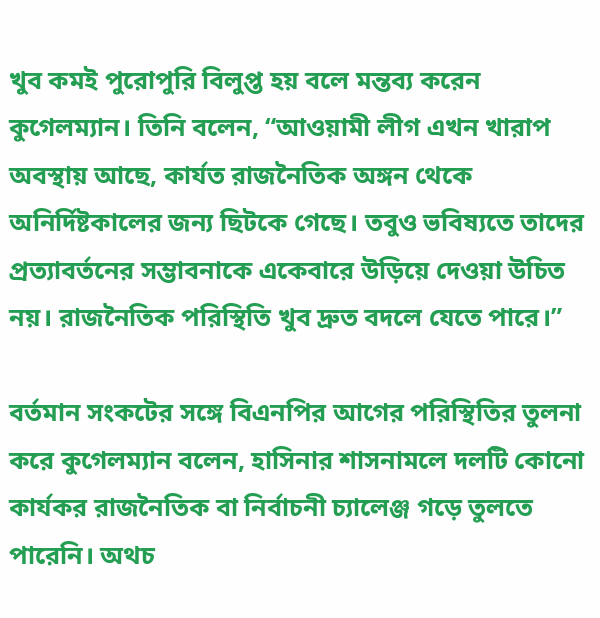খুব কমই পুরোপুরি বিলুপ্ত হয় বলে মন্তব্য করেন কুগেলম্যান। তিনি বলেন, “আওয়ামী লীগ এখন খারাপ অবস্থায় আছে, কার্যত রাজনৈতিক অঙ্গন থেকে অনির্দিষ্টকালের জন্য ছিটকে গেছে। তবুও ভবিষ্যতে তাদের প্রত্যাবর্তনের সম্ভাবনাকে একেবারে উড়িয়ে দেওয়া উচিত নয়। রাজনৈতিক পরিস্থিতি খুব দ্রুত বদলে যেতে পারে।”

বর্তমান সংকটের সঙ্গে বিএনপির আগের পরিস্থিতির তুলনা করে কুগেলম্যান বলেন, হাসিনার শাসনামলে দলটি কোনো কার্যকর রাজনৈতিক বা নির্বাচনী চ্যালেঞ্জ গড়ে তুলতে পারেনি। অথচ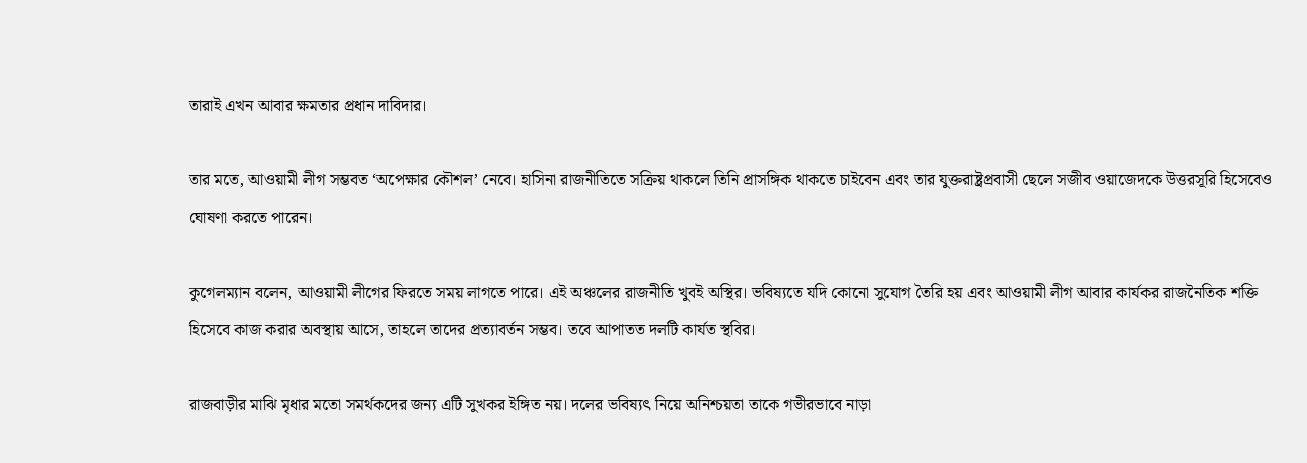তারাই এখন আবার ক্ষমতার প্রধান দাবিদার।

তার মতে, আওয়ামী লীগ সম্ভবত ‘অপেক্ষার কৌশল’ নেবে। হাসিনা রাজনীতিতে সক্রিয় থাকলে তিনি প্রাসঙ্গিক থাকতে চাইবেন এবং তার যুক্তরাষ্ট্রপ্রবাসী ছেলে সজীব ওয়াজেদকে উত্তরসূরি হিসেবেও ঘোষণা করতে পারেন।

কুগেলম্যান বলেন, আওয়ামী লীগের ফিরতে সময় লাগতে পারে। এই অঞ্চলের রাজনীতি খুবই অস্থির। ভবিষ্যতে যদি কোনো সুযোগ তৈরি হয় এবং আওয়ামী লীগ আবার কার্যকর রাজনৈতিক শক্তি হিসেবে কাজ করার অবস্থায় আসে, তাহলে তাদের প্রত্যাবর্তন সম্ভব। তবে আপাতত দলটি কার্যত স্থবির।

রাজবাড়ীর মাঝি মৃধার মতো সমর্থকদের জন্য এটি সুখকর ইঙ্গিত নয়। দলের ভবিষ্যৎ নিয়ে অনিশ্চয়তা তাকে গভীরভাবে নাড়া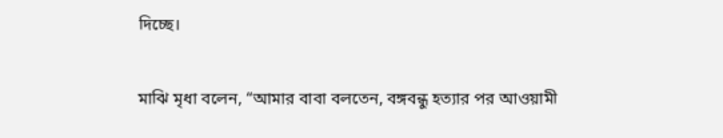দিচ্ছে।

মাঝি মৃধা বলেন, “আমার বাবা বলতেন, বঙ্গবন্ধু হত্যার পর আওয়ামী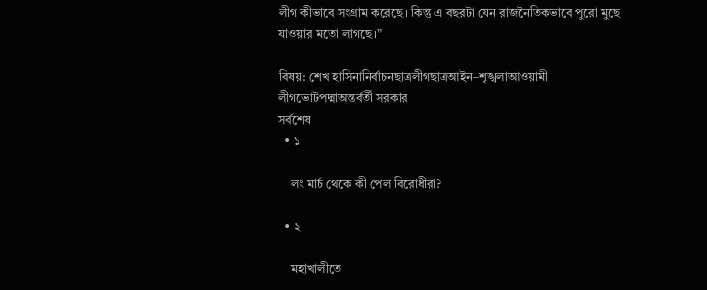লীগ কীভাবে সংগ্রাম করেছে। কিন্তু এ বছরটা যেন রাজনৈতিকভাবে পুরো মুছে যাওয়ার মতো লাগছে।”

বিষয়: শেখ হাসিনানির্বাচনছাত্রলীগছাত্রআইন–শৃঙ্খলাআওয়ামী লীগভোটপদ্মাঅন্তর্বর্তী সরকার
সর্বশেষ
  • ১

    লং মার্চ থেকে কী পেল বিরোধীরা?

  • ২

    মহাখালীতে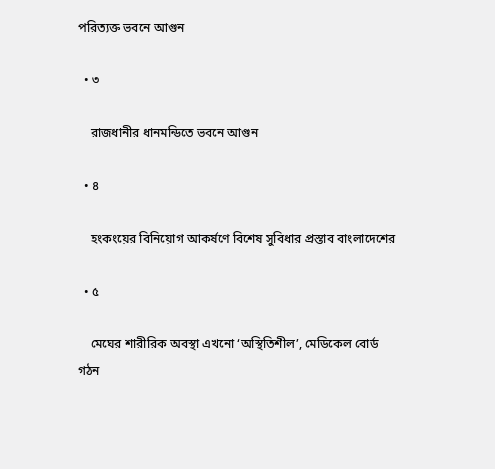পরিত্যক্ত ভবনে আগুন

  • ৩

    রাজধানীর ধানমন্ডিতে ভবনে আগুন

  • ৪

    হংকংয়ের বিনিয়োগ আকর্ষণে বিশেষ সুবিধার প্রস্তাব বাংলাদেশের

  • ৫

    মেঘের শারীরিক অবস্থা এখনো ‘অস্থিতিশীল’, মেডিকেল বোর্ড গঠন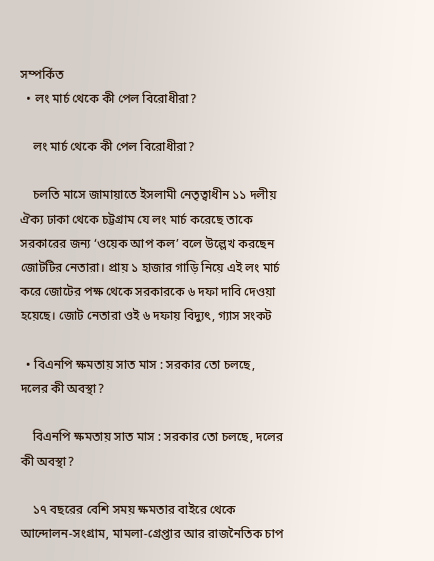সম্পর্কিত
  • লং মার্চ থেকে কী পেল বিরোধীরা?

    লং মার্চ থেকে কী পেল বিরোধীরা?

    চলতি মাসে জামায়াতে ইসলামী নেতৃত্বাধীন ১১ দলীয় ঐক্য ঢাকা থেকে চট্টগ্রাম যে লং মার্চ করেছে তাকে সরকারের জন্য ‘ওয়েক আপ কল’ বলে উল্লেখ করছেন জোটটির নেতারা। প্রায় ১ হাজার গাড়ি নিয়ে এই লং মার্চ করে জোটের পক্ষ থেকে সরকারকে ৬ দফা দাবি দেওয়া হয়েছে। জোট নেতারা ওই ৬ দফায় বিদ্যুৎ, গ্যাস সংকট

  • বিএনপি ক্ষমতায় সাত মাস : সরকার তো চলছে, দলের কী অবস্থা?

    বিএনপি ক্ষমতায় সাত মাস : সরকার তো চলছে, দলের কী অবস্থা?

    ১৭ বছরের বেশি সময় ক্ষমতার বাইরে থেকে আন্দোলন-সংগ্রাম, মামলা-গ্রেপ্তার আর রাজনৈতিক চাপ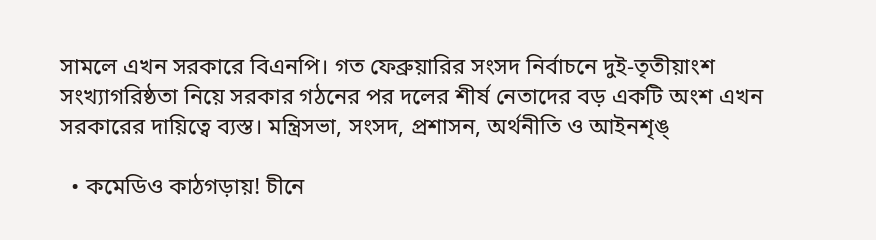সামলে এখন সরকারে বিএনপি। গত ফেব্রুয়ারির সংসদ নির্বাচনে দুই-তৃতীয়াংশ সংখ্যাগরিষ্ঠতা নিয়ে সরকার গঠনের পর দলের শীর্ষ নেতাদের বড় একটি অংশ এখন সরকারের দায়িত্বে ব্যস্ত। মন্ত্রিসভা, সংসদ, প্রশাসন, অর্থনীতি ও আইনশৃঙ্

  • কমেডিও কাঠগড়ায়! চীনে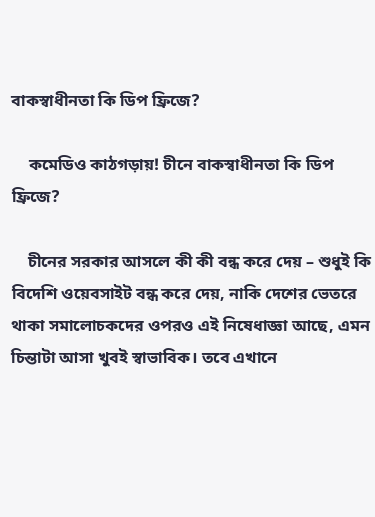বাকস্বাধীনতা কি ডিপ ফ্রিজে?

    কমেডিও কাঠগড়ায়! চীনে বাকস্বাধীনতা কি ডিপ ফ্রিজে?

    চীনের সরকার আসলে কী কী বন্ধ করে দেয় – শুধুই কি বিদেশি ওয়েবসাইট বন্ধ করে দেয়, নাকি দেশের ভেতরে থাকা সমালোচকদের ওপরও এই নিষেধাজ্ঞা আছে, এমন চিন্তাটা আসা খুবই স্বাভাবিক। তবে এখানে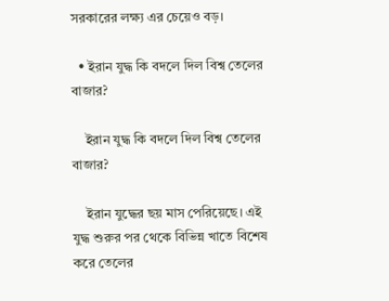সরকারের লক্ষ্য এর চেয়েও বড়।

  • ইরান যুদ্ধ কি বদলে দিল বিশ্ব তেলের বাজার?

    ইরান যুদ্ধ কি বদলে দিল বিশ্ব তেলের বাজার?

    ইরান যুদ্ধের ছয় মাস পেরিয়েছে। এই যুদ্ধ শুরুর পর থেকে বিভিন্ন খাতে বিশেষ করে তেলের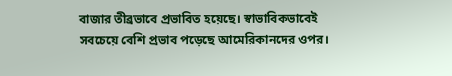বাজার তীব্রভাবে প্রভাবিত হয়েছে। স্বাভাবিকভাবেই সবচেয়ে বেশি প্রভাব পড়েছে আমেরিকানদের ওপর।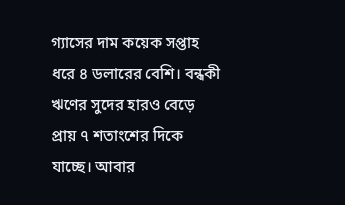গ্যাসের দাম কয়েক সপ্তাহ ধরে ৪ ডলারের বেশি। বন্ধকী ঋণের সুদের হারও বেড়ে প্রায় ৭ শতাংশের দিকে যাচ্ছে। আবার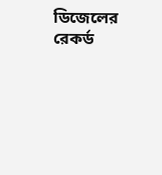ডিজেলের রেকর্ড